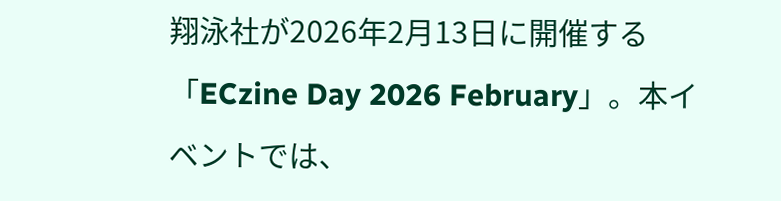翔泳社が2026年2月13日に開催する「ECzine Day 2026 February」。本イベントでは、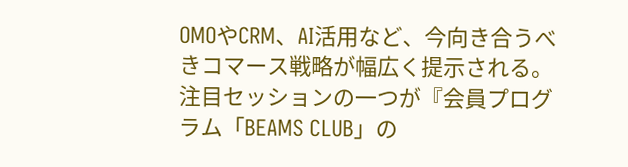OMOやCRM、AI活用など、今向き合うべきコマース戦略が幅広く提示される。注目セッションの一つが『会員プログラム「BEAMS CLUB」の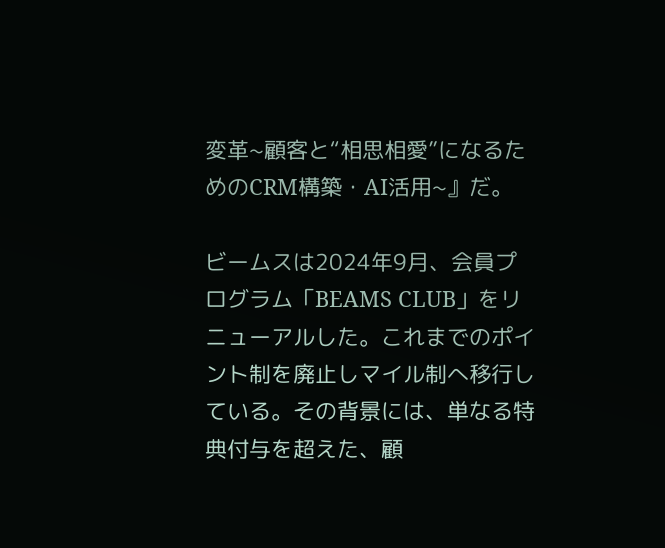変革~顧客と“相思相愛”になるためのCRM構築・AI活用~』だ。

ビームスは2024年9月、会員プログラム「BEAMS CLUB」をリニューアルした。これまでのポイント制を廃止しマイル制へ移行している。その背景には、単なる特典付与を超えた、顧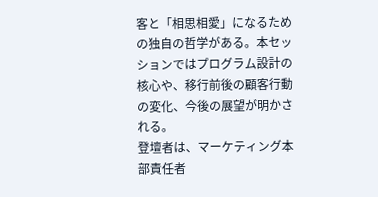客と「相思相愛」になるための独自の哲学がある。本セッションではプログラム設計の核心や、移行前後の顧客行動の変化、今後の展望が明かされる。
登壇者は、マーケティング本部責任者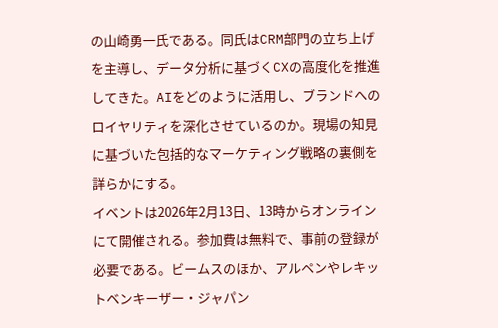の山崎勇一氏である。同氏はCRM部門の立ち上げを主導し、データ分析に基づくCXの高度化を推進してきた。AIをどのように活用し、ブランドへのロイヤリティを深化させているのか。現場の知見に基づいた包括的なマーケティング戦略の裏側を詳らかにする。
イベントは2026年2月13日、13時からオンラインにて開催される。参加費は無料で、事前の登録が必要である。ビームスのほか、アルペンやレキットベンキーザー・ジャパン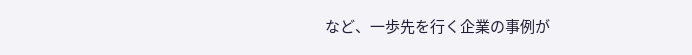など、一歩先を行く企業の事例が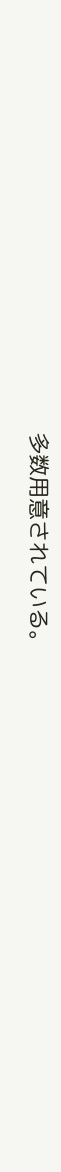多数用意されている。